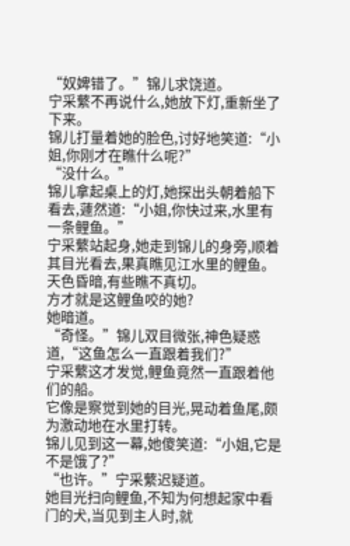“奴婢错了。”锦儿求饶道。
宁采蘩不再说什么,她放下灯,重新坐了下来。
锦儿打量着她的脸色,讨好地笑道:“小姐,你刚才在瞧什么呢?”
“没什么。”
锦儿拿起桌上的灯,她探出头朝着船下看去,蘧然道:“小姐,你快过来,水里有一条鲤鱼。”
宁采蘩站起身,她走到锦儿的身旁,顺着其目光看去,果真瞧见江水里的鲤鱼。
天色昏暗,有些瞧不真切。
方才就是这鲤鱼咬的她?
她暗道。
“奇怪。”锦儿双目微张,神色疑惑道,“这鱼怎么一直跟着我们?”
宁采蘩这才发觉,鲤鱼竟然一直跟着他们的船。
它像是察觉到她的目光,晃动着鱼尾,颇为激动地在水里打转。
锦儿见到这一幕,她傻笑道:“小姐,它是不是饿了?”
“也许。”宁采蘩迟疑道。
她目光扫向鲤鱼,不知为何想起家中看门的犬,当见到主人时,就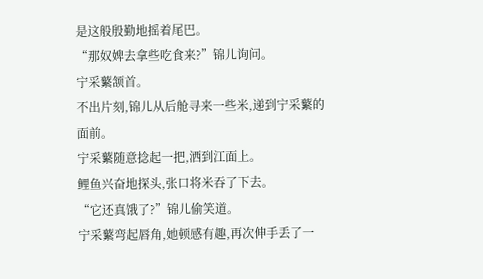是这般殷勤地摇着尾巴。
“那奴婢去拿些吃食来?”锦儿询问。
宁采蘩颔首。
不出片刻,锦儿从后舱寻来一些米,递到宁采蘩的面前。
宁采蘩随意捻起一把,洒到江面上。
鲤鱼兴奋地探头,张口将米吞了下去。
“它还真饿了?”锦儿偷笑道。
宁采蘩弯起唇角,她顿感有趣,再次伸手丢了一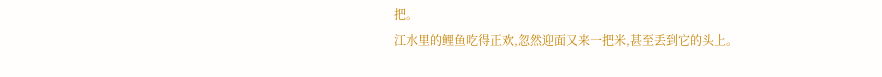把。
江水里的鲤鱼吃得正欢,忽然迎面又来一把米,甚至丢到它的头上。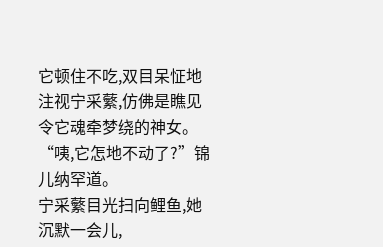它顿住不吃,双目呆怔地注视宁采蘩,仿佛是瞧见令它魂牵梦绕的神女。
“咦,它怎地不动了?”锦儿纳罕道。
宁采蘩目光扫向鲤鱼,她沉默一会儿,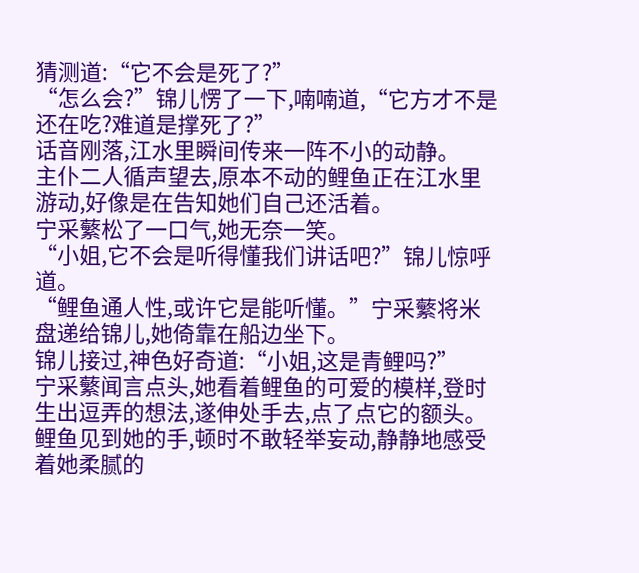猜测道:“它不会是死了?”
“怎么会?”锦儿愣了一下,喃喃道,“它方才不是还在吃?难道是撑死了?”
话音刚落,江水里瞬间传来一阵不小的动静。
主仆二人循声望去,原本不动的鲤鱼正在江水里游动,好像是在告知她们自己还活着。
宁采蘩松了一口气,她无奈一笑。
“小姐,它不会是听得懂我们讲话吧?”锦儿惊呼道。
“鲤鱼通人性,或许它是能听懂。”宁采蘩将米盘递给锦儿,她倚靠在船边坐下。
锦儿接过,神色好奇道:“小姐,这是青鲤吗?”
宁采蘩闻言点头,她看着鲤鱼的可爱的模样,登时生出逗弄的想法,遂伸处手去,点了点它的额头。
鲤鱼见到她的手,顿时不敢轻举妄动,静静地感受着她柔腻的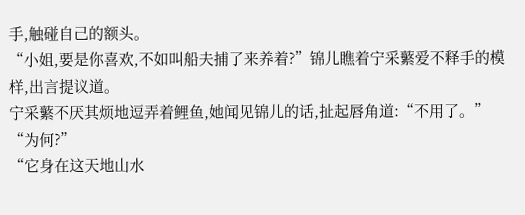手,触碰自己的额头。
“小姐,要是你喜欢,不如叫船夫捕了来养着?”锦儿瞧着宁采蘩爱不释手的模样,出言提议道。
宁采蘩不厌其烦地逗弄着鲤鱼,她闻见锦儿的话,扯起唇角道:“不用了。”
“为何?”
“它身在这天地山水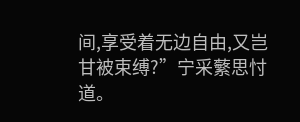间,享受着无边自由,又岂甘被束缚?”宁采蘩思忖道。